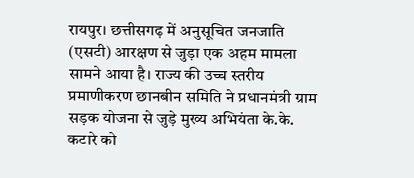रायपुर। छत्तीसगढ़ में अनुसूचित जनजाति (एसटी) आरक्षण से जुड़ा एक अहम मामला सामने आया है। राज्य की उच्च स्तरीय प्रमाणीकरण छानबीन समिति ने प्रधानमंत्री ग्राम सड़क योजना से जुड़े मुख्य अभियंता के.के. कटारे को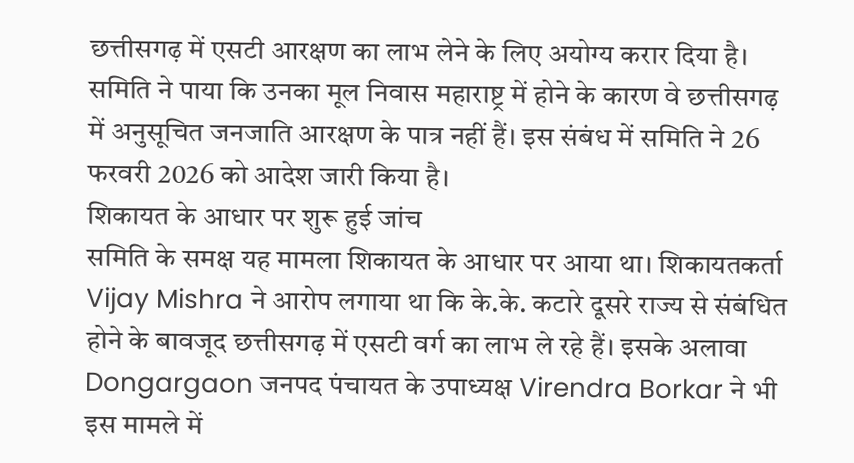छत्तीसगढ़ में एसटी आरक्षण का लाभ लेने के लिए अयोग्य करार दिया है। समिति ने पाया कि उनका मूल निवास महाराष्ट्र में होने के कारण वे छत्तीसगढ़ में अनुसूचित जनजाति आरक्षण के पात्र नहीं हैं। इस संबंध में समिति ने 26 फरवरी 2026 को आदेश जारी किया है।
शिकायत के आधार पर शुरू हुई जांच
समिति के समक्ष यह मामला शिकायत के आधार पर आया था। शिकायतकर्ता Vijay Mishra ने आरोप लगाया था कि के.के. कटारे दूसरे राज्य से संबंधित होने के बावजूद छत्तीसगढ़ में एसटी वर्ग का लाभ ले रहे हैं। इसके अलावा Dongargaon जनपद पंचायत के उपाध्यक्ष Virendra Borkar ने भी इस मामले में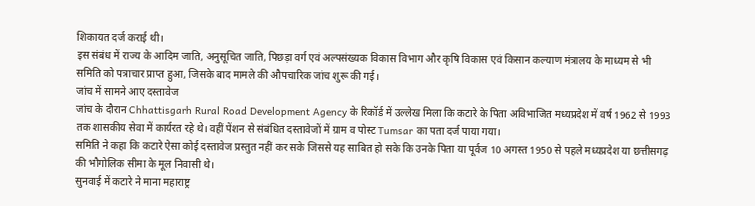शिकायत दर्ज कराई थी।
इस संबंध में राज्य के आदिम जाति, अनुसूचित जाति, पिछड़ा वर्ग एवं अल्पसंख्यक विकास विभाग और कृषि विकास एवं किसान कल्याण मंत्रालय के माध्यम से भी समिति को पत्राचार प्राप्त हुआ, जिसके बाद मामले की औपचारिक जांच शुरू की गई।
जांच में सामने आए दस्तावेज
जांच के दौरान Chhattisgarh Rural Road Development Agency के रिकॉर्ड में उल्लेख मिला कि कटारे के पिता अविभाजित मध्यप्रदेश में वर्ष 1962 से 1993 तक शासकीय सेवा में कार्यरत रहे थे। वहीं पेंशन से संबंधित दस्तावेजों में ग्राम व पोस्ट Tumsar का पता दर्ज पाया गया।
समिति ने कहा कि कटारे ऐसा कोई दस्तावेज प्रस्तुत नहीं कर सके जिससे यह साबित हो सके कि उनके पिता या पूर्वज 10 अगस्त 1950 से पहले मध्यप्रदेश या छत्तीसगढ़ की भौगोलिक सीमा के मूल निवासी थे।
सुनवाई में कटारे ने माना महाराष्ट्र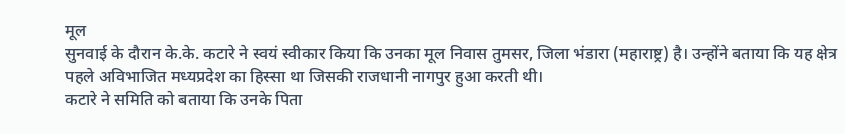मूल
सुनवाई के दौरान के.के. कटारे ने स्वयं स्वीकार किया कि उनका मूल निवास तुमसर, जिला भंडारा (महाराष्ट्र) है। उन्होंने बताया कि यह क्षेत्र पहले अविभाजित मध्यप्रदेश का हिस्सा था जिसकी राजधानी नागपुर हुआ करती थी।
कटारे ने समिति को बताया कि उनके पिता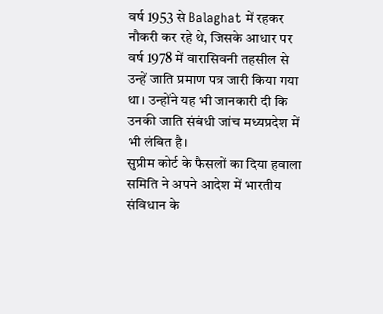वर्ष 1953 से Balaghat में रहकर नौकरी कर रहे थे, जिसके आधार पर वर्ष 1978 में वारासिवनी तहसील से उन्हें जाति प्रमाण पत्र जारी किया गया था। उन्होंने यह भी जानकारी दी कि उनकी जाति संबंधी जांच मध्यप्रदेश में भी लंबित है।
सुप्रीम कोर्ट के फैसलों का दिया हवाला
समिति ने अपने आदेश में भारतीय संविधान के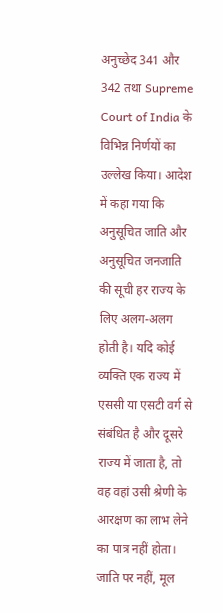अनुच्छेद 341 और 342 तथा Supreme Court of India के विभिन्न निर्णयों का उल्लेख किया। आदेश में कहा गया कि अनुसूचित जाति और अनुसूचित जनजाति की सूची हर राज्य के लिए अलग-अलग होती है। यदि कोई व्यक्ति एक राज्य में एससी या एसटी वर्ग से संबंधित है और दूसरे राज्य में जाता है, तो वह वहां उसी श्रेणी के आरक्षण का लाभ लेने का पात्र नहीं होता।
जाति पर नहीं, मूल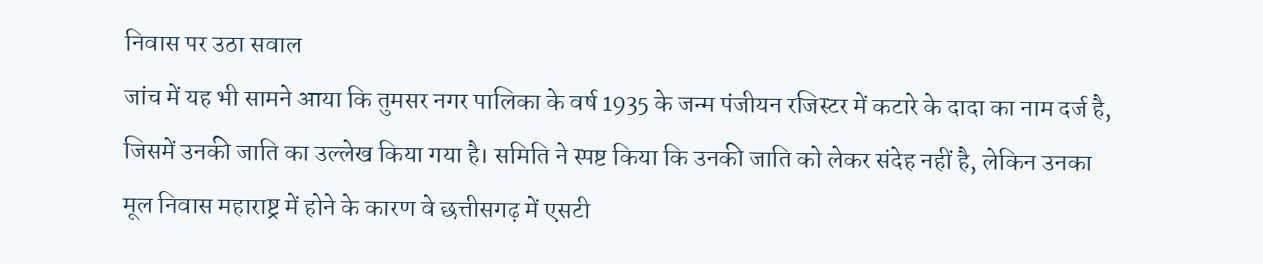निवास पर उठा सवाल
जांच में यह भी सामने आया कि तुमसर नगर पालिका के वर्ष 1935 के जन्म पंजीयन रजिस्टर में कटारे के दादा का नाम दर्ज है, जिसमें उनकी जाति का उल्लेख किया गया है। समिति ने स्पष्ट किया कि उनकी जाति को लेकर संदेह नहीं है, लेकिन उनका मूल निवास महाराष्ट्र में होने के कारण वे छत्तीसगढ़ में एसटी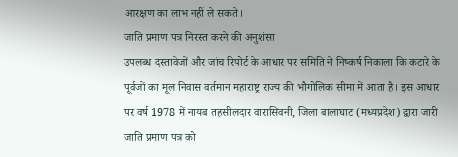आरक्षण का लाभ नहीं ले सकते।
जाति प्रमाण पत्र निरस्त करने की अनुशंसा
उपलब्ध दस्तावेजों और जांच रिपोर्ट के आधार पर समिति ने निष्कर्ष निकाला कि कटारे के पूर्वजों का मूल निवास वर्तमान महाराष्ट्र राज्य की भौगोलिक सीमा में आता है। इस आधार पर वर्ष 1978 में नायब तहसीलदार वारासिवनी, जिला बालाघाट (मध्यप्रदेश) द्वारा जारी जाति प्रमाण पत्र को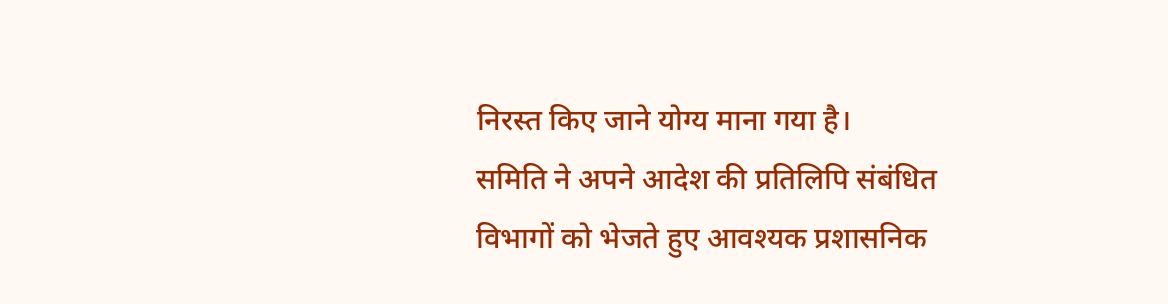निरस्त किए जाने योग्य माना गया है।
समिति ने अपने आदेश की प्रतिलिपि संबंधित विभागों को भेजते हुए आवश्यक प्रशासनिक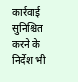कार्रवाई सुनिश्चित करने के निर्देश भी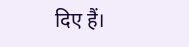दिए हैं।